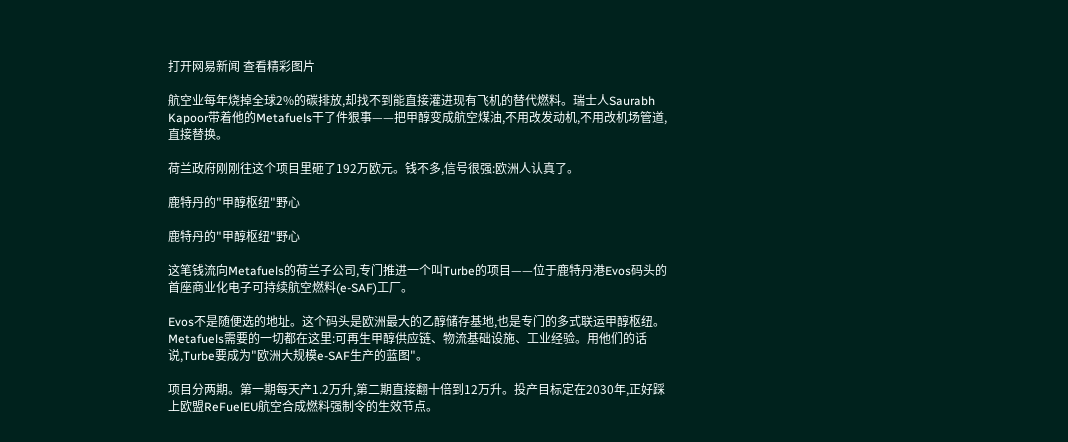打开网易新闻 查看精彩图片

航空业每年烧掉全球2%的碳排放,却找不到能直接灌进现有飞机的替代燃料。瑞士人Saurabh Kapoor带着他的Metafuels干了件狠事——把甲醇变成航空煤油,不用改发动机,不用改机场管道,直接替换。

荷兰政府刚刚往这个项目里砸了192万欧元。钱不多,信号很强:欧洲人认真了。

鹿特丹的"甲醇枢纽"野心

鹿特丹的"甲醇枢纽"野心

这笔钱流向Metafuels的荷兰子公司,专门推进一个叫Turbe的项目——位于鹿特丹港Evos码头的首座商业化电子可持续航空燃料(e-SAF)工厂。

Evos不是随便选的地址。这个码头是欧洲最大的乙醇储存基地,也是专门的多式联运甲醇枢纽。Metafuels需要的一切都在这里:可再生甲醇供应链、物流基础设施、工业经验。用他们的话说,Turbe要成为"欧洲大规模e-SAF生产的蓝图"。

项目分两期。第一期每天产1.2万升,第二期直接翻十倍到12万升。投产目标定在2030年,正好踩上欧盟ReFuelEU航空合成燃料强制令的生效节点。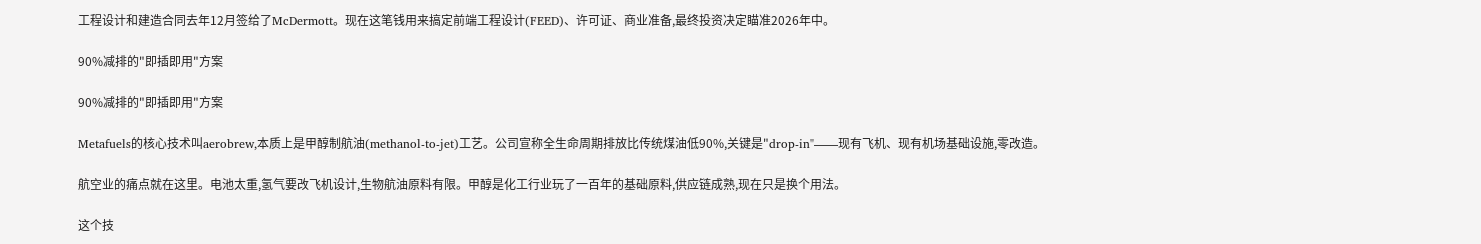工程设计和建造合同去年12月签给了McDermott。现在这笔钱用来搞定前端工程设计(FEED)、许可证、商业准备,最终投资决定瞄准2026年中。

90%减排的"即插即用"方案

90%减排的"即插即用"方案

Metafuels的核心技术叫aerobrew,本质上是甲醇制航油(methanol-to-jet)工艺。公司宣称全生命周期排放比传统煤油低90%,关键是"drop-in"——现有飞机、现有机场基础设施,零改造。

航空业的痛点就在这里。电池太重,氢气要改飞机设计,生物航油原料有限。甲醇是化工行业玩了一百年的基础原料,供应链成熟,现在只是换个用法。

这个技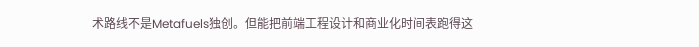术路线不是Metafuels独创。但能把前端工程设计和商业化时间表跑得这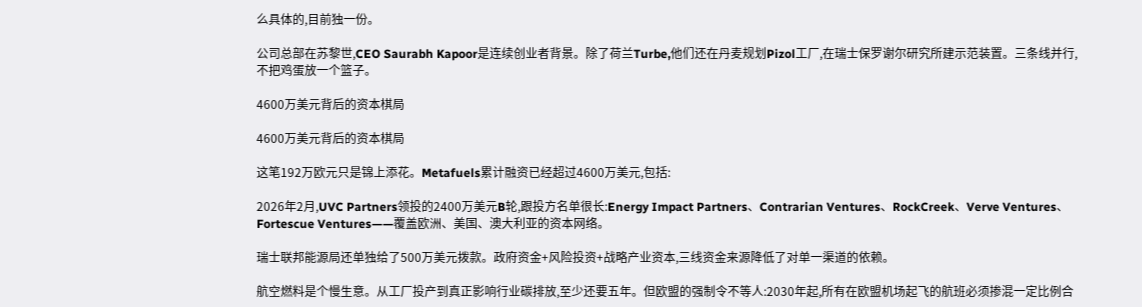么具体的,目前独一份。

公司总部在苏黎世,CEO Saurabh Kapoor是连续创业者背景。除了荷兰Turbe,他们还在丹麦规划Pizol工厂,在瑞士保罗谢尔研究所建示范装置。三条线并行,不把鸡蛋放一个篮子。

4600万美元背后的资本棋局

4600万美元背后的资本棋局

这笔192万欧元只是锦上添花。Metafuels累计融资已经超过4600万美元,包括:

2026年2月,UVC Partners领投的2400万美元B轮,跟投方名单很长:Energy Impact Partners、Contrarian Ventures、RockCreek、Verve Ventures、Fortescue Ventures——覆盖欧洲、美国、澳大利亚的资本网络。

瑞士联邦能源局还单独给了500万美元拨款。政府资金+风险投资+战略产业资本,三线资金来源降低了对单一渠道的依赖。

航空燃料是个慢生意。从工厂投产到真正影响行业碳排放,至少还要五年。但欧盟的强制令不等人:2030年起,所有在欧盟机场起飞的航班必须掺混一定比例合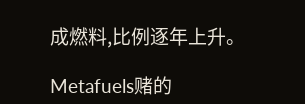成燃料,比例逐年上升。

Metafuels赌的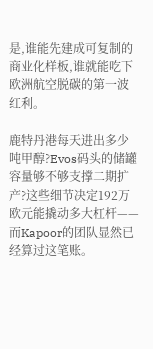是,谁能先建成可复制的商业化样板,谁就能吃下欧洲航空脱碳的第一波红利。

鹿特丹港每天进出多少吨甲醇?Evos码头的储罐容量够不够支撑二期扩产?这些细节决定192万欧元能撬动多大杠杆——而Kapoor的团队显然已经算过这笔账。